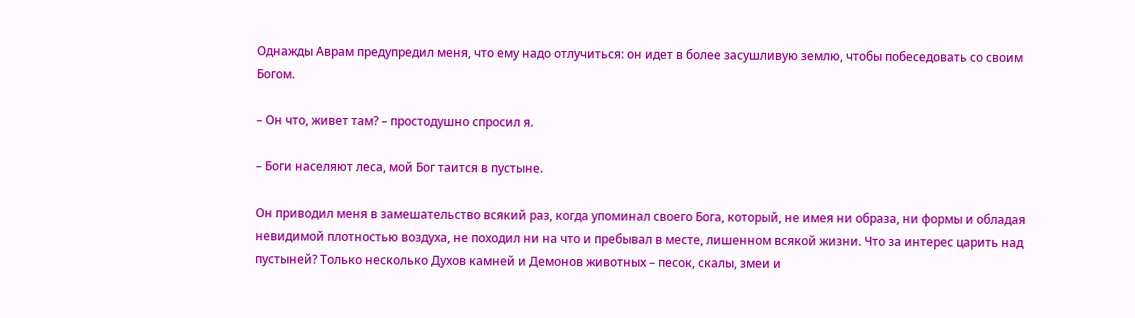Однажды Аврам предупредил меня, что ему надо отлучиться: он идет в более засушливую землю, чтобы побеседовать со своим Богом.

– Он что, живет там? – простодушно спросил я.

– Боги населяют леса, мой Бог таится в пустыне.

Он приводил меня в замешательство всякий раз, когда упоминал своего Бога, который, не имея ни образа, ни формы и обладая невидимой плотностью воздуха, не походил ни на что и пребывал в месте, лишенном всякой жизни. Что за интерес царить над пустыней? Только несколько Духов камней и Демонов животных – песок, скалы, змеи и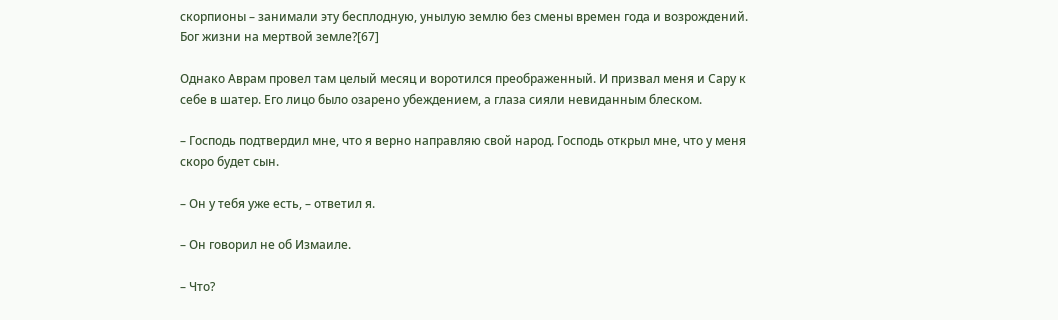скорпионы – занимали эту бесплодную, унылую землю без смены времен года и возрождений. Бог жизни на мертвой земле?[67]

Однако Аврам провел там целый месяц и воротился преображенный. И призвал меня и Сару к себе в шатер. Его лицо было озарено убеждением, а глаза сияли невиданным блеском.

– Господь подтвердил мне, что я верно направляю свой народ. Господь открыл мне, что у меня скоро будет сын.

– Он у тебя уже есть, – ответил я.

– Он говорил не об Измаиле.

– Что?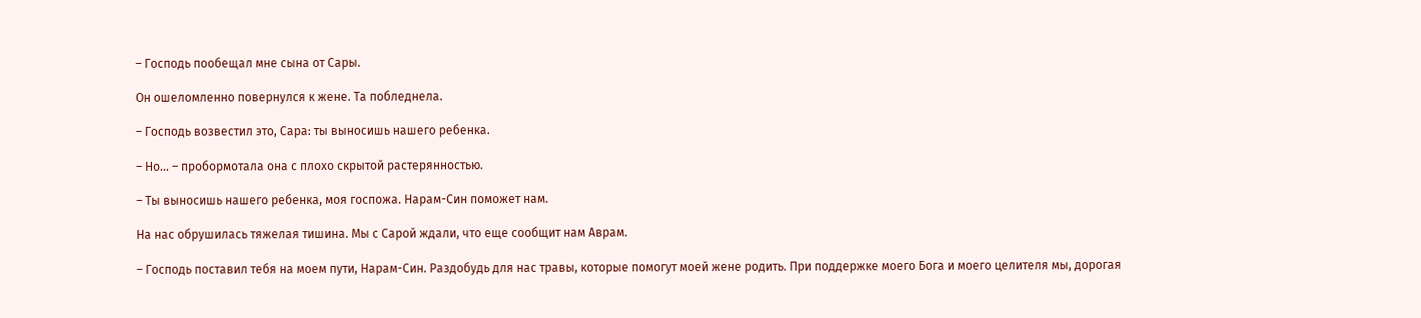– Господь пообещал мне сына от Сары.

Он ошеломленно повернулся к жене. Та побледнела.

– Господь возвестил это, Сара: ты выносишь нашего ребенка.

– Но… – пробормотала она с плохо скрытой растерянностью.

– Ты выносишь нашего ребенка, моя госпожа. Нарам-Син поможет нам.

На нас обрушилась тяжелая тишина. Мы с Сарой ждали, что еще сообщит нам Аврам.

– Господь поставил тебя на моем пути, Нарам-Син. Раздобудь для нас травы, которые помогут моей жене родить. При поддержке моего Бога и моего целителя мы, дорогая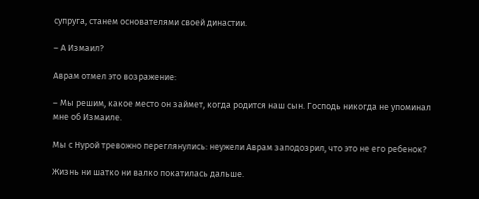супруга, станем основателями своей династии.

– А Измаил?

Аврам отмел это возражение:

– Мы решим, какое место он займет, когда родится наш сын. Господь никогда не упоминал мне об Измаиле.

Мы с Нурой тревожно переглянулись: неужели Аврам заподозрил, что это не его ребенок?

Жизнь ни шатко ни валко покатилась дальше.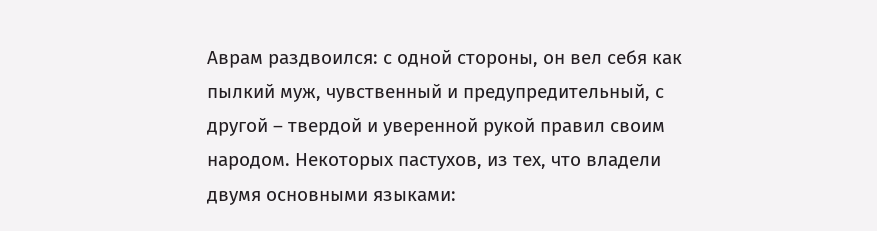Аврам раздвоился: с одной стороны, он вел себя как пылкий муж, чувственный и предупредительный, с другой – твердой и уверенной рукой правил своим народом. Некоторых пастухов, из тех, что владели двумя основными языками: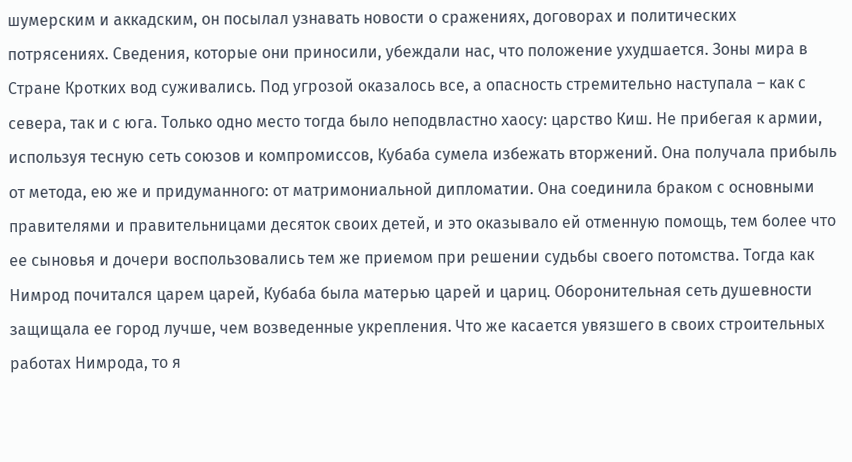шумерским и аккадским, он посылал узнавать новости о сражениях, договорах и политических потрясениях. Сведения, которые они приносили, убеждали нас, что положение ухудшается. Зоны мира в Стране Кротких вод суживались. Под угрозой оказалось все, а опасность стремительно наступала – как с севера, так и с юга. Только одно место тогда было неподвластно хаосу: царство Киш. Не прибегая к армии, используя тесную сеть союзов и компромиссов, Кубаба сумела избежать вторжений. Она получала прибыль от метода, ею же и придуманного: от матримониальной дипломатии. Она соединила браком с основными правителями и правительницами десяток своих детей, и это оказывало ей отменную помощь, тем более что ее сыновья и дочери воспользовались тем же приемом при решении судьбы своего потомства. Тогда как Нимрод почитался царем царей, Кубаба была матерью царей и цариц. Оборонительная сеть душевности защищала ее город лучше, чем возведенные укрепления. Что же касается увязшего в своих строительных работах Нимрода, то я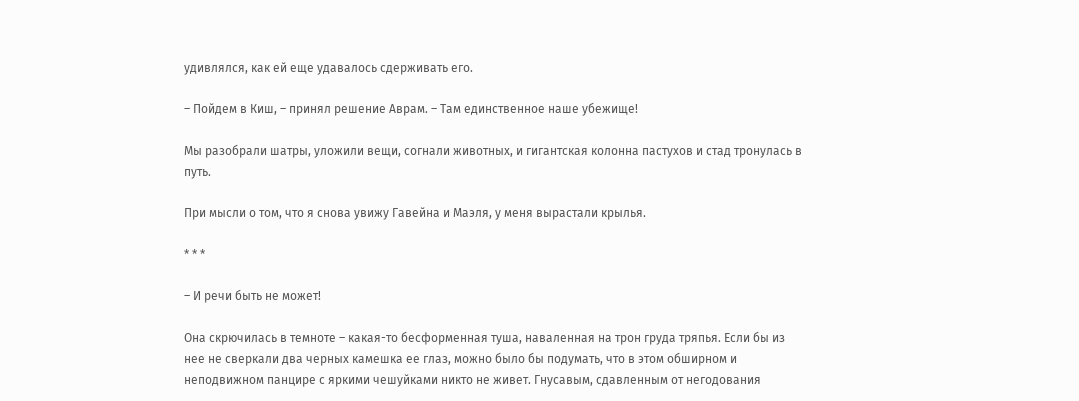удивлялся, как ей еще удавалось сдерживать его.

– Пойдем в Киш, – принял решение Аврам. – Там единственное наше убежище!

Мы разобрали шатры, уложили вещи, согнали животных, и гигантская колонна пастухов и стад тронулась в путь.

При мысли о том, что я снова увижу Гавейна и Маэля, у меня вырастали крылья.

* * *

– И речи быть не может!

Она скрючилась в темноте – какая-то бесформенная туша, наваленная на трон груда тряпья. Если бы из нее не сверкали два черных камешка ее глаз, можно было бы подумать, что в этом обширном и неподвижном панцире с яркими чешуйками никто не живет. Гнусавым, сдавленным от негодования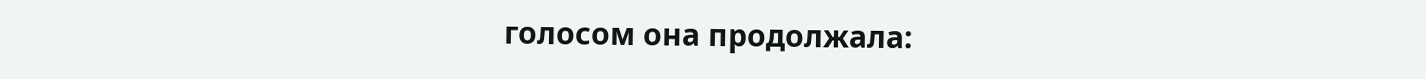голосом она продолжала: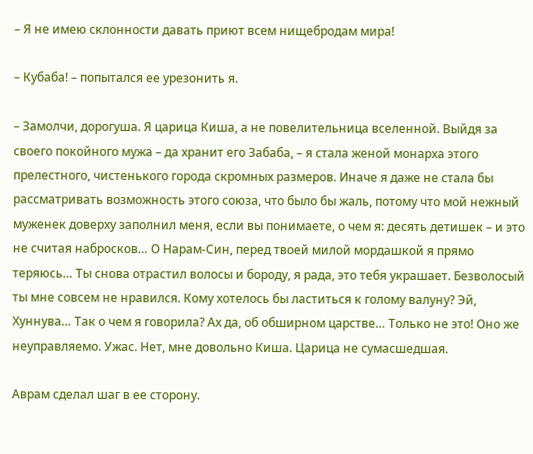– Я не имею склонности давать приют всем нищебродам мира!

– Кубаба! – попытался ее урезонить я.

– Замолчи, дорогуша. Я царица Киша, а не повелительница вселенной. Выйдя за своего покойного мужа – да хранит его Забаба, – я стала женой монарха этого прелестного, чистенького города скромных размеров. Иначе я даже не стала бы рассматривать возможность этого союза, что было бы жаль, потому что мой нежный муженек доверху заполнил меня, если вы понимаете, о чем я: десять детишек – и это не считая набросков… О Нарам-Син, перед твоей милой мордашкой я прямо теряюсь… Ты снова отрастил волосы и бороду, я рада, это тебя украшает. Безволосый ты мне совсем не нравился. Кому хотелось бы ластиться к голому валуну? Эй, Хуннува… Так о чем я говорила? Ах да, об обширном царстве… Только не это! Оно же неуправляемо. Ужас. Нет, мне довольно Киша. Царица не сумасшедшая.

Аврам сделал шаг в ее сторону.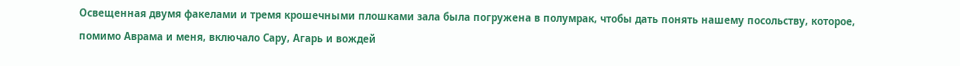Освещенная двумя факелами и тремя крошечными плошками зала была погружена в полумрак, чтобы дать понять нашему посольству, которое, помимо Аврама и меня, включало Сару, Агарь и вождей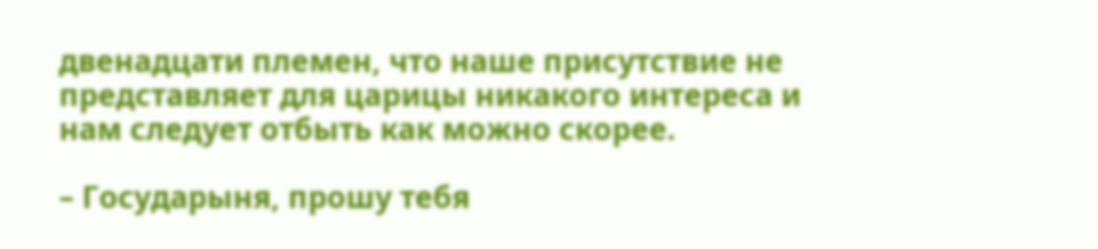двенадцати племен, что наше присутствие не представляет для царицы никакого интереса и нам следует отбыть как можно скорее.

– Государыня, прошу тебя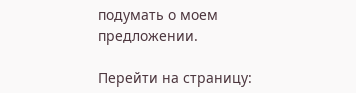подумать о моем предложении.

Перейти на страницу: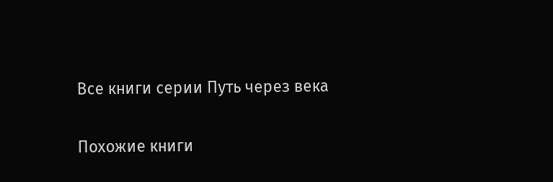Все книги серии Путь через века

Похожие книги